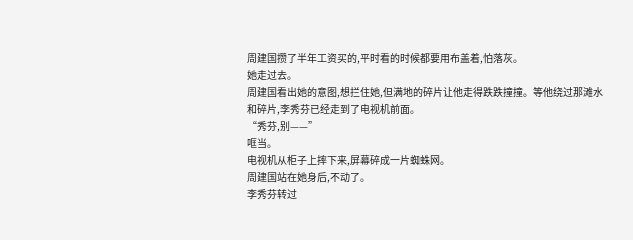周建国攒了半年工资买的,平时看的时候都要用布盖着,怕落灰。
她走过去。
周建国看出她的意图,想拦住她,但满地的碎片让他走得跌跌撞撞。等他绕过那滩水和碎片,李秀芬已经走到了电视机前面。
“秀芬,别——”
哐当。
电视机从柜子上摔下来,屏幕碎成一片蜘蛛网。
周建国站在她身后,不动了。
李秀芬转过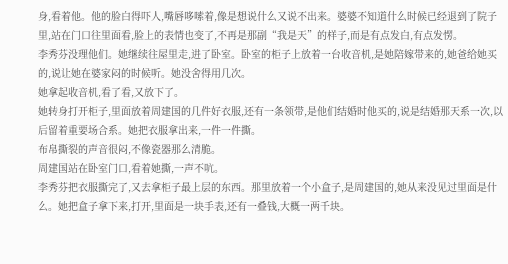身,看着他。他的脸白得吓人,嘴唇哆嗦着,像是想说什么又说不出来。婆婆不知道什么时候已经退到了院子里,站在门口往里面看,脸上的表情也变了,不再是那副“我是天”的样子,而是有点发白,有点发愣。
李秀芬没理他们。她继续往屋里走,进了卧室。卧室的柜子上放着一台收音机,是她陪嫁带来的,她爸给她买的,说让她在婆家闷的时候听。她没舍得用几次。
她拿起收音机,看了看,又放下了。
她转身打开柜子,里面放着周建国的几件好衣服,还有一条领带,是他们结婚时他买的,说是结婚那天系一次,以后留着重要场合系。她把衣服拿出来,一件一件撕。
布帛撕裂的声音很闷,不像瓷器那么清脆。
周建国站在卧室门口,看着她撕,一声不吭。
李秀芬把衣服撕完了,又去拿柜子最上层的东西。那里放着一个小盒子,是周建国的,她从来没见过里面是什么。她把盒子拿下来,打开,里面是一块手表,还有一叠钱,大概一两千块。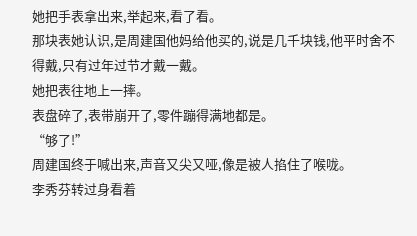她把手表拿出来,举起来,看了看。
那块表她认识,是周建国他妈给他买的,说是几千块钱,他平时舍不得戴,只有过年过节才戴一戴。
她把表往地上一摔。
表盘碎了,表带崩开了,零件蹦得满地都是。
“够了!”
周建国终于喊出来,声音又尖又哑,像是被人掐住了喉咙。
李秀芬转过身看着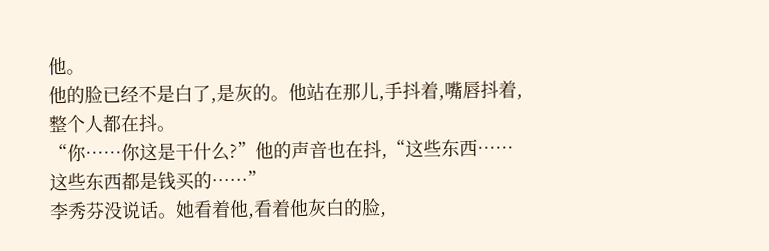他。
他的脸已经不是白了,是灰的。他站在那儿,手抖着,嘴唇抖着,整个人都在抖。
“你……你这是干什么?”他的声音也在抖,“这些东西……这些东西都是钱买的……”
李秀芬没说话。她看着他,看着他灰白的脸,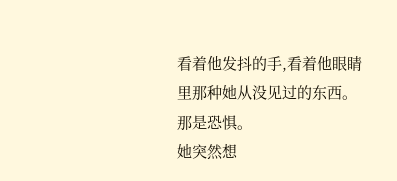看着他发抖的手,看着他眼睛里那种她从没见过的东西。
那是恐惧。
她突然想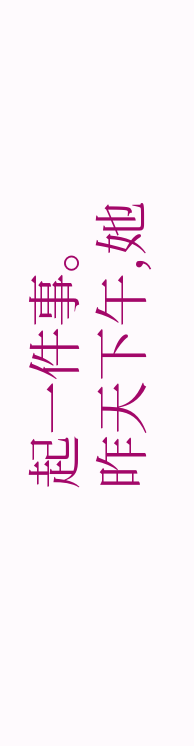起一件事。
昨天下午,她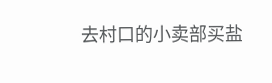去村口的小卖部买盐